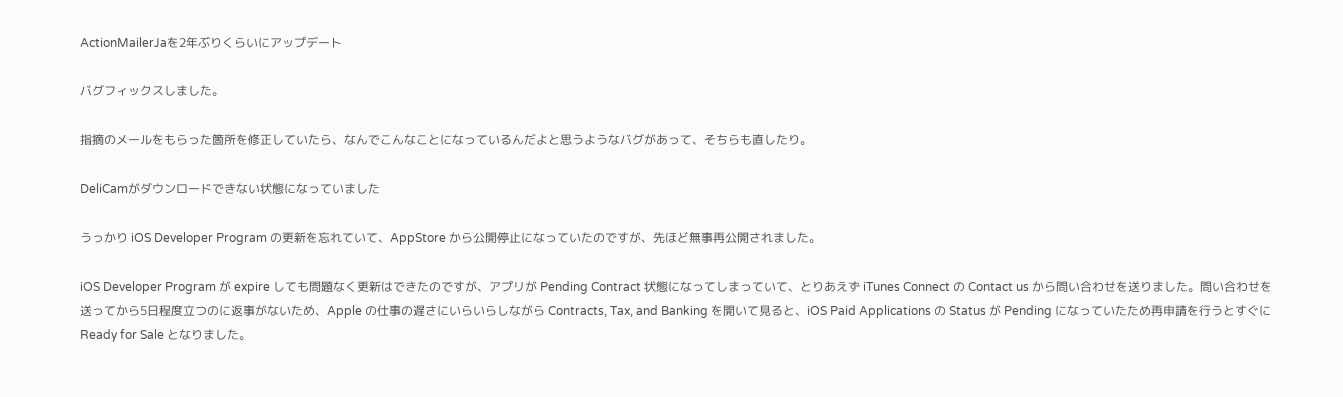ActionMailerJaを2年ぶりくらいにアップデート

バグフィックスしました。

指摘のメールをもらった箇所を修正していたら、なんでこんなことになっているんだよと思うようなバグがあって、そちらも直したり。

DeliCamがダウンロードできない状態になっていました

うっかり iOS Developer Program の更新を忘れていて、AppStore から公開停止になっていたのですが、先ほど無事再公開されました。

iOS Developer Program が expire しても問題なく更新はできたのですが、アプリが Pending Contract 状態になってしまっていて、とりあえず iTunes Connect の Contact us から問い合わせを送りました。問い合わせを送ってから5日程度立つのに返事がないため、Apple の仕事の遅さにいらいらしながら Contracts, Tax, and Banking を開いて見ると、iOS Paid Applications の Status が Pending になっていたため再申請を行うとすぐに Ready for Sale となりました。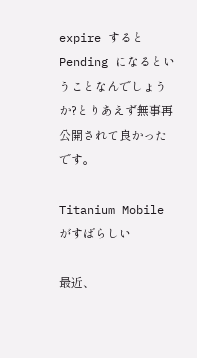expire すると Pending になるということなんでしょうか?とりあえず無事再公開されて良かったです。

Titanium Mobile がすばらしい

最近、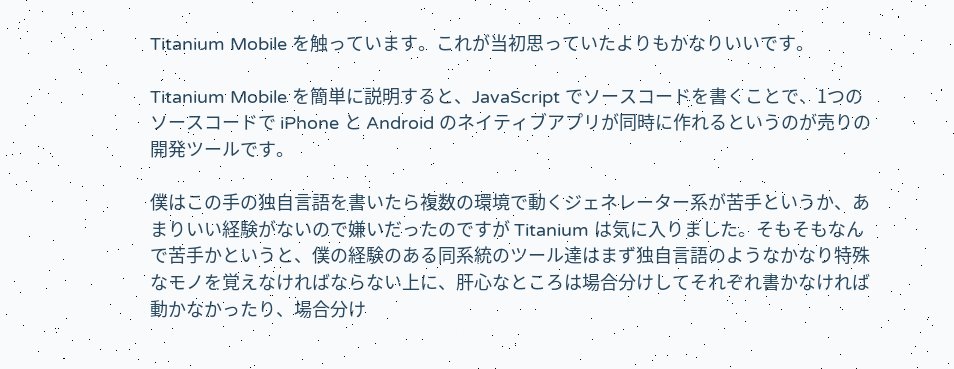Titanium Mobile を触っています。これが当初思っていたよりもかなりいいです。

Titanium Mobile を簡単に説明すると、JavaScript でソースコードを書くことで、1つのソースコードで iPhone と Android のネイティブアプリが同時に作れるというのが売りの開発ツールです。

僕はこの手の独自言語を書いたら複数の環境で動くジェネレーター系が苦手というか、あまりいい経験がないので嫌いだったのですが Titanium は気に入りました。そもそもなんで苦手かというと、僕の経験のある同系統のツール達はまず独自言語のようなかなり特殊なモノを覚えなければならない上に、肝心なところは場合分けしてそれぞれ書かなければ動かなかったり、場合分け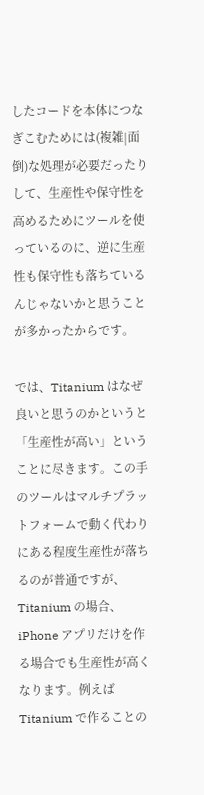したコードを本体につなぎこむためには(複雑|面倒)な処理が必要だったりして、生産性や保守性を高めるためにツールを使っているのに、逆に生産性も保守性も落ちているんじゃないかと思うことが多かったからです。

では、Titanium はなぜ良いと思うのかというと「生産性が高い」ということに尽きます。この手のツールはマルチプラットフォームで動く代わりにある程度生産性が落ちるのが普通ですが、Titanium の場合、iPhone アプリだけを作る場合でも生産性が高くなります。例えば Titanium で作ることの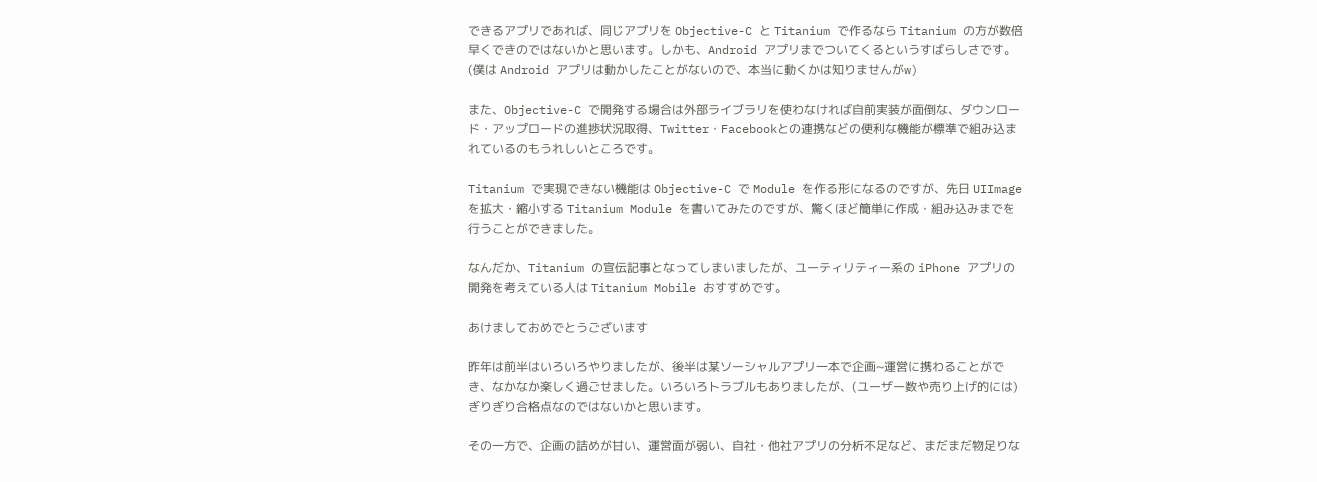できるアプリであれば、同じアプリを Objective-C と Titanium で作るなら Titanium の方が数倍早くできのではないかと思います。しかも、Android アプリまでついてくるというすばらしさです。(僕は Android アプリは動かしたことがないので、本当に動くかは知りませんがw)

また、Objective-C で開発する場合は外部ライブラリを使わなければ自前実装が面倒な、ダウンロード・アップロードの進捗状況取得、Twitter・Facebookとの連携などの便利な機能が標準で組み込まれているのもうれしいところです。

Titanium で実現できない機能は Objective-C で Module を作る形になるのですが、先日 UIImage を拡大・縮小する Titanium Module を書いてみたのですが、驚くほど簡単に作成・組み込みまでを行うことができました。

なんだか、Titanium の宣伝記事となってしまいましたが、ユーティリティー系の iPhone アプリの開発を考えている人は Titanium Mobile おすすめです。

あけましておめでとうございます

昨年は前半はいろいろやりましたが、後半は某ソーシャルアプリ一本で企画~運営に携わることができ、なかなか楽しく過ごせました。いろいろトラブルもありましたが、(ユーザー数や売り上げ的には)ぎりぎり合格点なのではないかと思います。

その一方で、企画の詰めが甘い、運営面が弱い、自社・他社アプリの分析不足など、まだまだ物足りな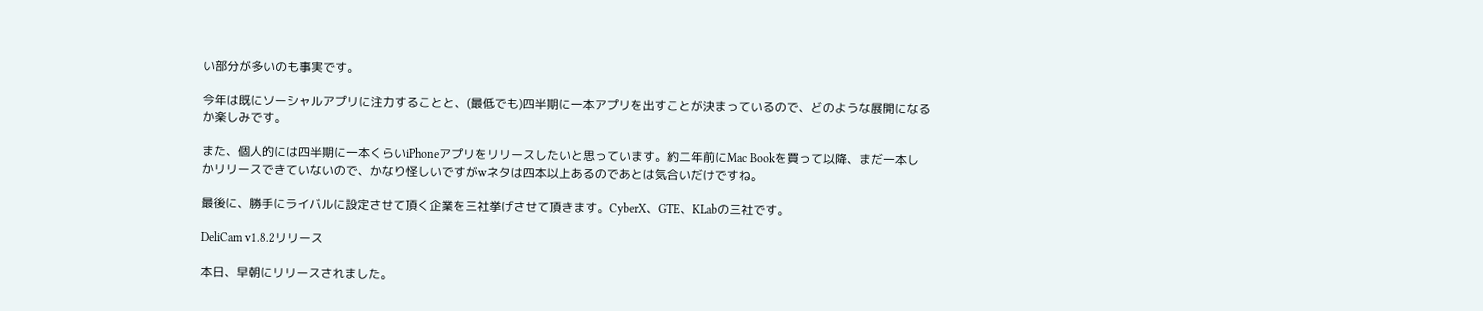い部分が多いのも事実です。

今年は既にソーシャルアプリに注力することと、(最低でも)四半期に一本アプリを出すことが決まっているので、どのような展開になるか楽しみです。

また、個人的には四半期に一本くらいiPhoneアプリをリリースしたいと思っています。約二年前にMac Bookを買って以降、まだ一本しかリリースできていないので、かなり怪しいですがwネタは四本以上あるのであとは気合いだけですね。

最後に、勝手にライバルに設定させて頂く企業を三社挙げさせて頂きます。CyberX、GTE、KLabの三社です。

DeliCam v1.8.2リリース

本日、早朝にリリースされました。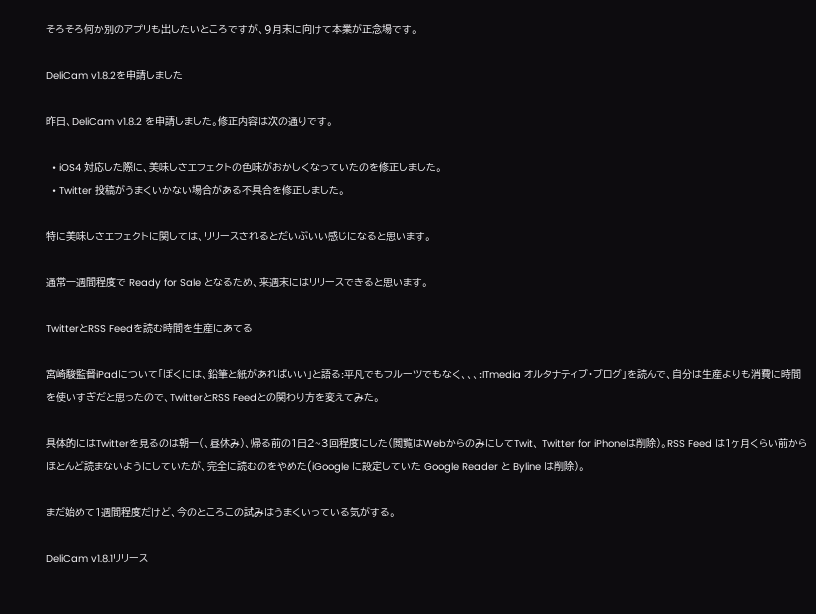そろそろ何か別のアプリも出したいところですが、9月末に向けて本業が正念場です。

DeliCam v1.8.2を申請しました

昨日、DeliCam v1.8.2 を申請しました。修正内容は次の通りです。

  • iOS4 対応した際に、美味しさエフェクトの色味がおかしくなっていたのを修正しました。
  • Twitter 投稿がうまくいかない場合がある不具合を修正しました。

特に美味しさエフェクトに関しては、リリースされるとだいぶいい感じになると思います。

通常一週間程度で Ready for Sale となるため、来週末にはリリースできると思います。

TwitterとRSS Feedを読む時間を生産にあてる

宮崎駿監督iPadについて「ぼくには、鉛筆と紙があればいい」と語る:平凡でもフルーツでもなく、、、:ITmedia オルタナティブ・ブログ」を読んで、自分は生産よりも消費に時間を使いすぎだと思ったので、TwitterとRSS Feedとの関わり方を変えてみた。

具体的にはTwitterを見るのは朝一(、昼休み)、帰る前の1日2~3回程度にした(閲覧はWebからのみにしてTwit、 Twitter for iPhoneは削除)。RSS Feed は1ヶ月くらい前からほとんど読まないようにしていたが、完全に読むのをやめた(iGoogle に設定していた Google Reader と Byline は削除)。

まだ始めて1週間程度だけど、今のところこの試みはうまくいっている気がする。

DeliCam v1.8.1リリース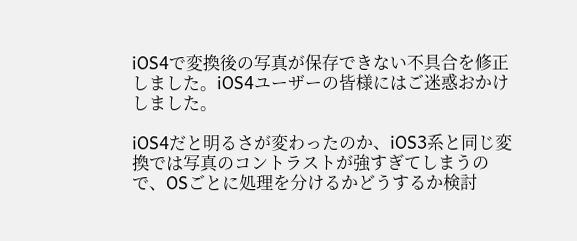iOS4で変換後の写真が保存できない不具合を修正しました。iOS4ユーザーの皆様にはご迷惑おかけしました。

iOS4だと明るさが変わったのか、iOS3系と同じ変換では写真のコントラストが強すぎてしまうので、OSごとに処理を分けるかどうするか検討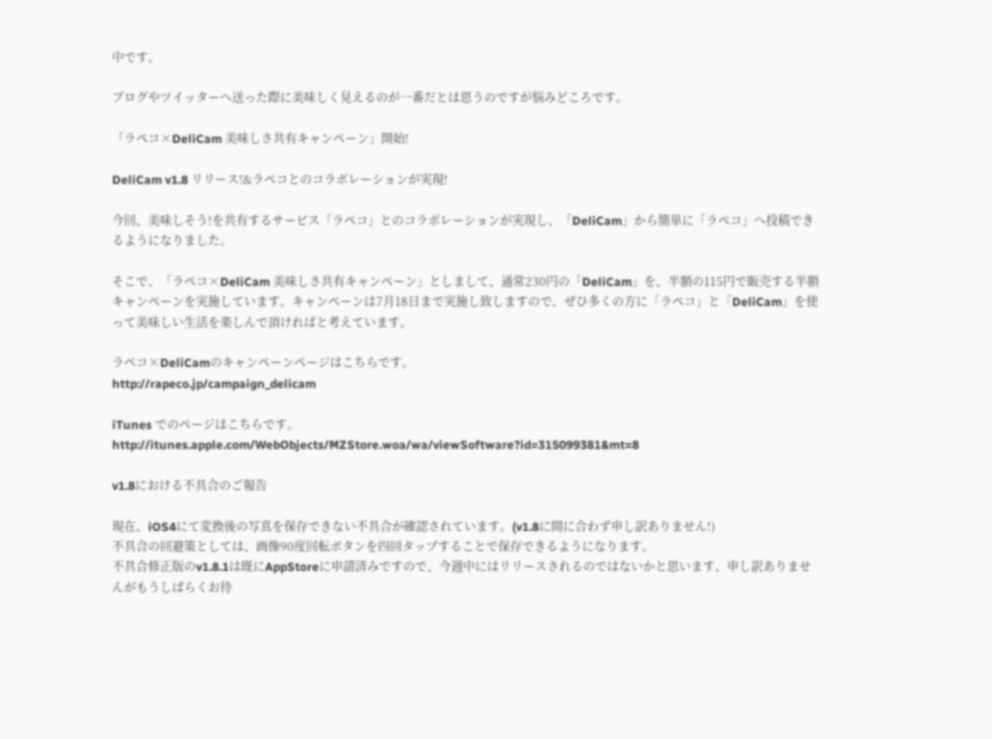中です。

ブログやツイッターへ送った際に美味しく見えるのが一番だとは思うのですが悩みどころです。

「ラペコ×DeliCam 美味しさ共有キャンペーン」開始!

DeliCam v1.8 リリース!&ラペコとのコラボレーションが実現!

今回、美味しそう!を共有するサービス「ラペコ」とのコラボレーションが実現し、「DeliCam」から簡単に「ラペコ」へ投稿できるようになりました。

そこで、「ラペコ×DeliCam 美味しさ共有キャンペーン」としまして、通常230円の「DeliCam」を、半額の115円で販売する半額キャンペーンを実施しています。キャンペーンは7月18日まで実施し致しますので、ぜひ多くの方に「ラペコ」と「DeliCam」を使って美味しい生活を楽しんで頂ければと考えています。

ラペコ×DeliCamのキャンペーンページはこちらです。
http://rapeco.jp/campaign_delicam

iTunes でのページはこちらです。
http://itunes.apple.com/WebObjects/MZStore.woa/wa/viewSoftware?id=315099381&mt=8

v1.8における不具合のご報告

現在、iOS4にて変換後の写真を保存できない不具合が確認されています。(v1.8に間に合わず申し訳ありません!)
不具合の回避策としては、画像90度回転ボタンを四回タップすることで保存できるようになります。
不具合修正版のv1.8.1は既にAppStoreに申請済みですので、今週中にはリリースされるのではないかと思います、申し訳ありませんがもうしばらくお待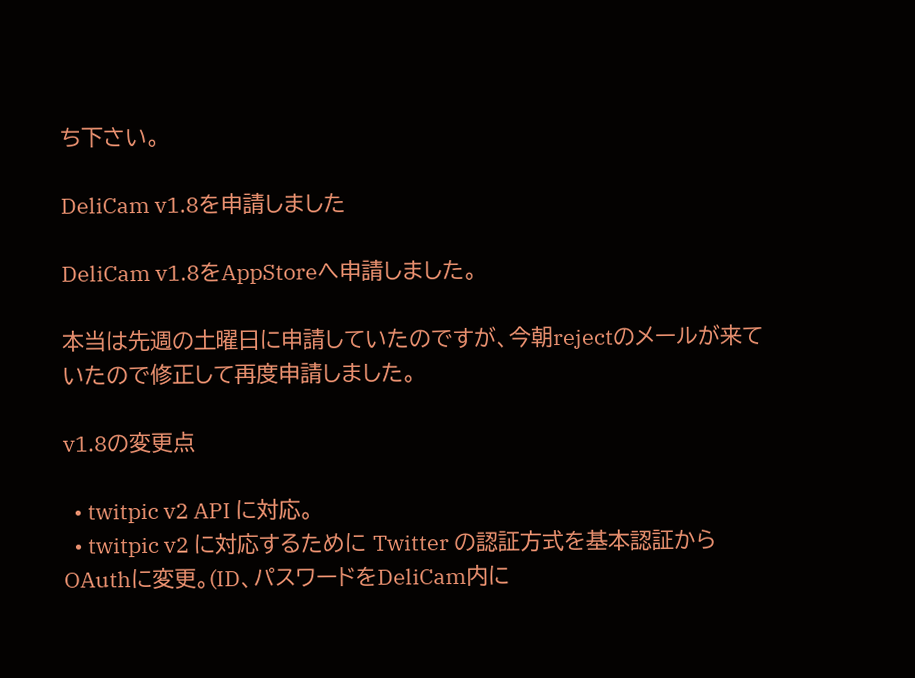ち下さい。

DeliCam v1.8を申請しました

DeliCam v1.8をAppStoreへ申請しました。

本当は先週の土曜日に申請していたのですが、今朝rejectのメールが来ていたので修正して再度申請しました。

v1.8の変更点

  • twitpic v2 API に対応。
  • twitpic v2 に対応するために Twitter の認証方式を基本認証からOAuthに変更。(ID、パスワードをDeliCam内に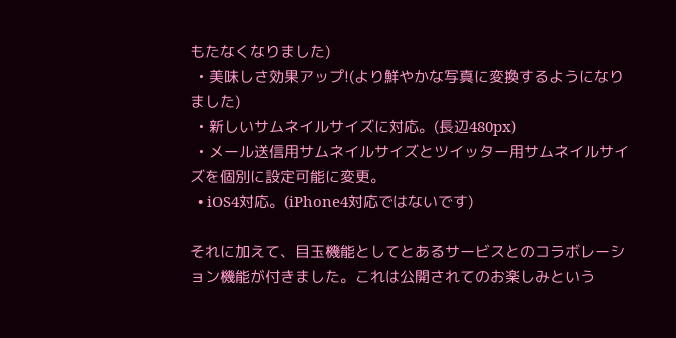もたなくなりました)
  • 美味しさ効果アップ!(より鮮やかな写真に変換するようになりました)
  • 新しいサムネイルサイズに対応。(長辺480px)
  • メール送信用サムネイルサイズとツイッター用サムネイルサイズを個別に設定可能に変更。
  • iOS4対応。(iPhone4対応ではないです)

それに加えて、目玉機能としてとあるサービスとのコラボレーション機能が付きました。これは公開されてのお楽しみという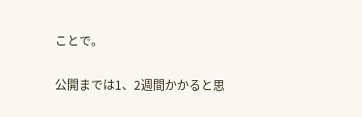ことで。

公開までは1、2週間かかると思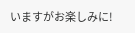いますがお楽しみに!